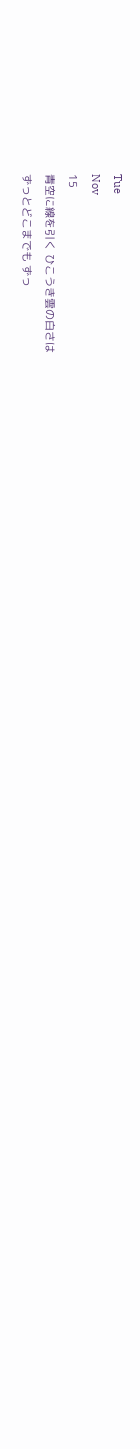Tue
Nov
15
青空に線を引く ひこうき雲の白さは
ずっとどこまでも ずっ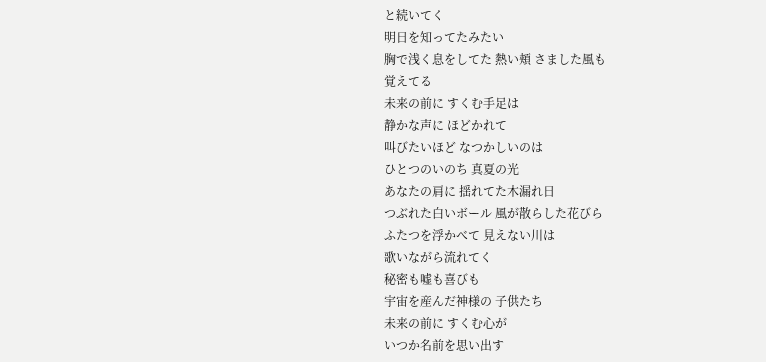と続いてく
明日を知ってたみたい
胸で浅く息をしてた 熱い頬 さました風も
覚えてる
未来の前に すくむ手足は
静かな声に ほどかれて
叫びたいほど なつかしいのは
ひとつのいのち 真夏の光
あなたの肩に 揺れてた木漏れ日
つぶれた白いボール 風が散らした花びら
ふたつを浮かべて 見えない川は
歌いながら流れてく
秘密も嘘も喜びも
宇宙を産んだ神様の 子供たち
未来の前に すくむ心が
いつか名前を思い出す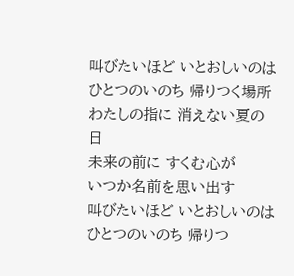叫びたいほど いとおしいのは
ひとつのいのち 帰りつく場所
わたしの指に 消えない夏の日
未来の前に すくむ心が
いつか名前を思い出す
叫びたいほど いとおしいのは
ひとつのいのち 帰りつ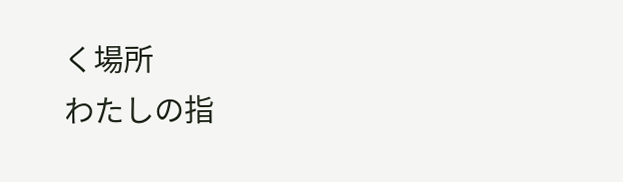く場所
わたしの指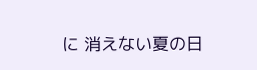に 消えない夏の日